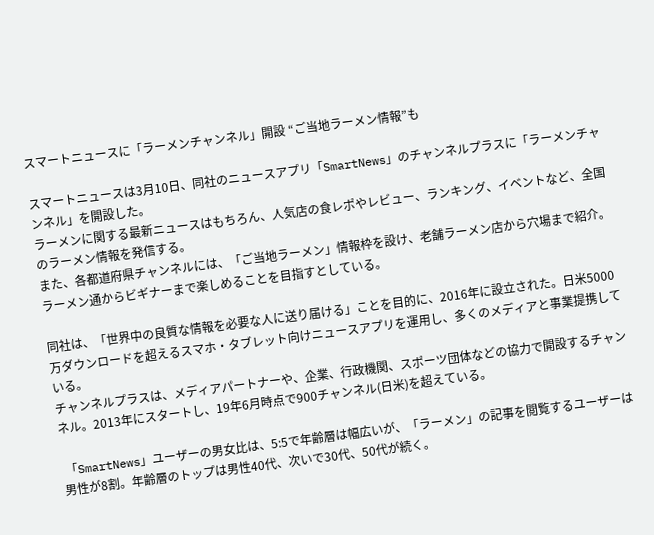スマートニュースに「ラーメンチャンネル」開設 “ご当地ラーメン情報”も

スマートニュースは3月10日、同社のニュースアプリ「SmartNews」のチャンネルプラスに「ラーメンチャンネル」を開設した。
ラーメンに関する最新ニュースはもちろん、人気店の食レポやレビュー、ランキング、イベントなど、全国のラーメン情報を発信する。
また、各都道府県チャンネルには、「ご当地ラーメン」情報枠を設け、老舗ラーメン店から穴場まで紹介。ラーメン通からビギナーまで楽しめることを目指すとしている。

同社は、「世界中の良質な情報を必要な人に送り届ける」ことを目的に、2016年に設立された。日米5000万ダウンロードを超えるスマホ・タブレット向けニュースアプリを運用し、多くのメディアと事業提携している。
チャンネルプラスは、メディアパートナーや、企業、行政機関、スポーツ団体などの協力で開設するチャンネル。2013年にスタートし、19年6月時点で900チャンネル(日米)を超えている。

 「SmartNews」ユーザーの男女比は、5:5で年齢層は幅広いが、「ラーメン」の記事を閲覧するユーザーは男性が8割。年齢層のトップは男性40代、次いで30代、50代が続く。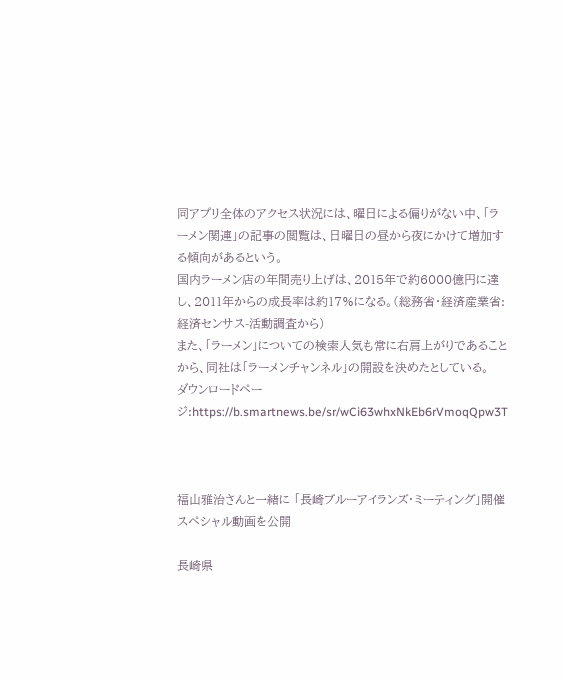同アプリ全体のアクセス状況には、曜日による偏りがない中、「ラーメン関連」の記事の閲覧は、日曜日の昼から夜にかけて増加する傾向があるという。
国内ラーメン店の年間売り上げは、2015年で約6000億円に達し、2011年からの成長率は約17%になる。(総務省・経済産業省:経済センサス-活動調査から)
また、「ラーメン」についての検索人気も常に右肩上がりであることから、同社は「ラーメンチャンネル」の開設を決めたとしている。
ダウンロードページ:https://b.smartnews.be/sr/wCi63whxNkEb6rVmoqQpw3T



福山雅治さんと一緒に 「長崎ブルーアイランズ・ミーティング」開催 スペシャル動画を公開

長崎県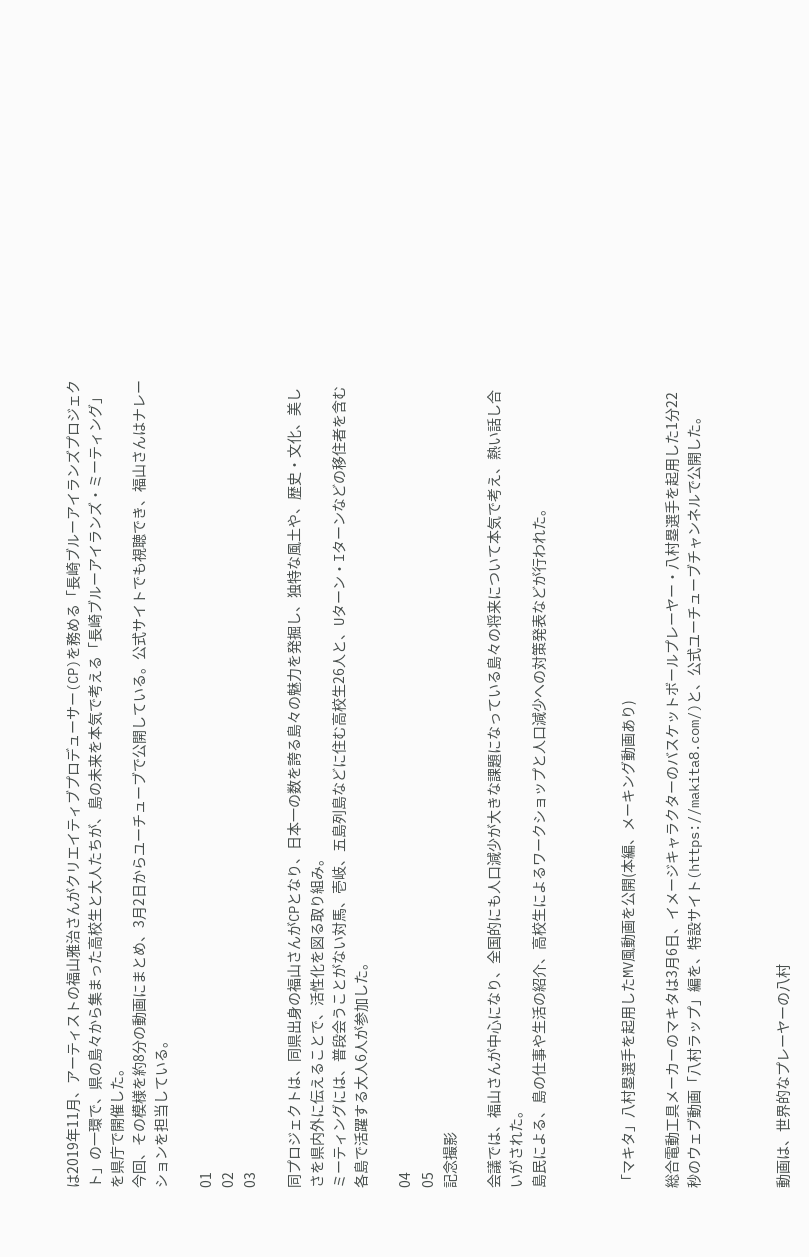は2019年11月、アーティストの福山雅治さんがクリエイティブプロデューサー(CP)を務める「長崎ブルーアイランズプロジェクト」の一環で、県の島々から集まった高校生と大人たちが、島の未来を本気で考える「長崎ブルーアイランズ・ミーティング」を県庁で開催した。
今回、その模様を約8分の動画にまとめ、3月2日からユーチューブで公開している。公式サイトでも視聴でき、福山さんはナレーションを担当している。

01
02
03

同プロジェクトは、同県出身の福山さんがCPとなり、日本一の数を誇る島々の魅力を発掘し、独特な風土や、歴史・文化、美しさを県内外に伝えることで、活性化を図る取り組み。
ミーティングには、普段会うことがない対馬、壱岐、五島列島などに住む高校生26人と、Uターン・Iターンなどの移住者を含む各島で活躍する大人6人が参加した。

04
05
記念撮影

会議では、福山さんが中心になり、全国的にも人口減少が大きな課題になっている島々の将来について本気で考え、熱い話し合いがされた。
島民による、島の仕事や生活の紹介、高校生によるワークショップと人口減少への対策発表などが行われた。



「マキタ」八村塁選手を起用したMV風動画を公開(本編、メーキング動画あり)

総合電動工具メーカーのマキタは3月6日、イメージキャラクターのバスケットボールプレーヤー・八村塁選手を起用した1分22秒のウェブ動画「八村ラップ」編を、特設サイト(https://makita8.com/)と、公式ユーチューブチャンネルで公開した。



動画は、世界的なプレーヤーの八村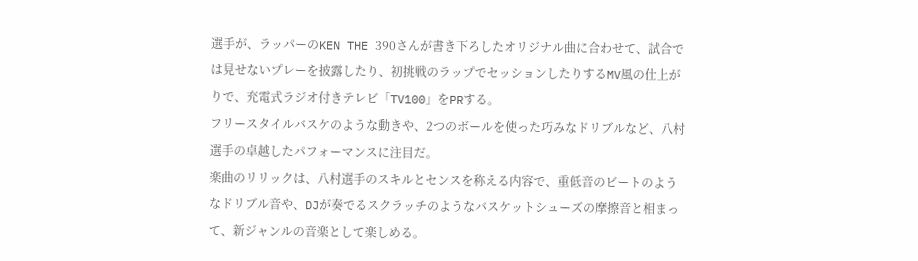選手が、ラッパーのKEN THE 390さんが書き下ろしたオリジナル曲に合わせて、試合では見せないプレーを披露したり、初挑戦のラップでセッションしたりするMV風の仕上がりで、充電式ラジオ付きテレビ「TV100」をPRする。
フリースタイルバスケのような動きや、2つのボールを使った巧みなドリブルなど、八村選手の卓越したパフォーマンスに注目だ。
楽曲のリリックは、八村選手のスキルとセンスを称える内容で、重低音のビートのようなドリブル音や、DJが奏でるスクラッチのようなバスケットシューズの摩擦音と相まって、新ジャンルの音楽として楽しめる。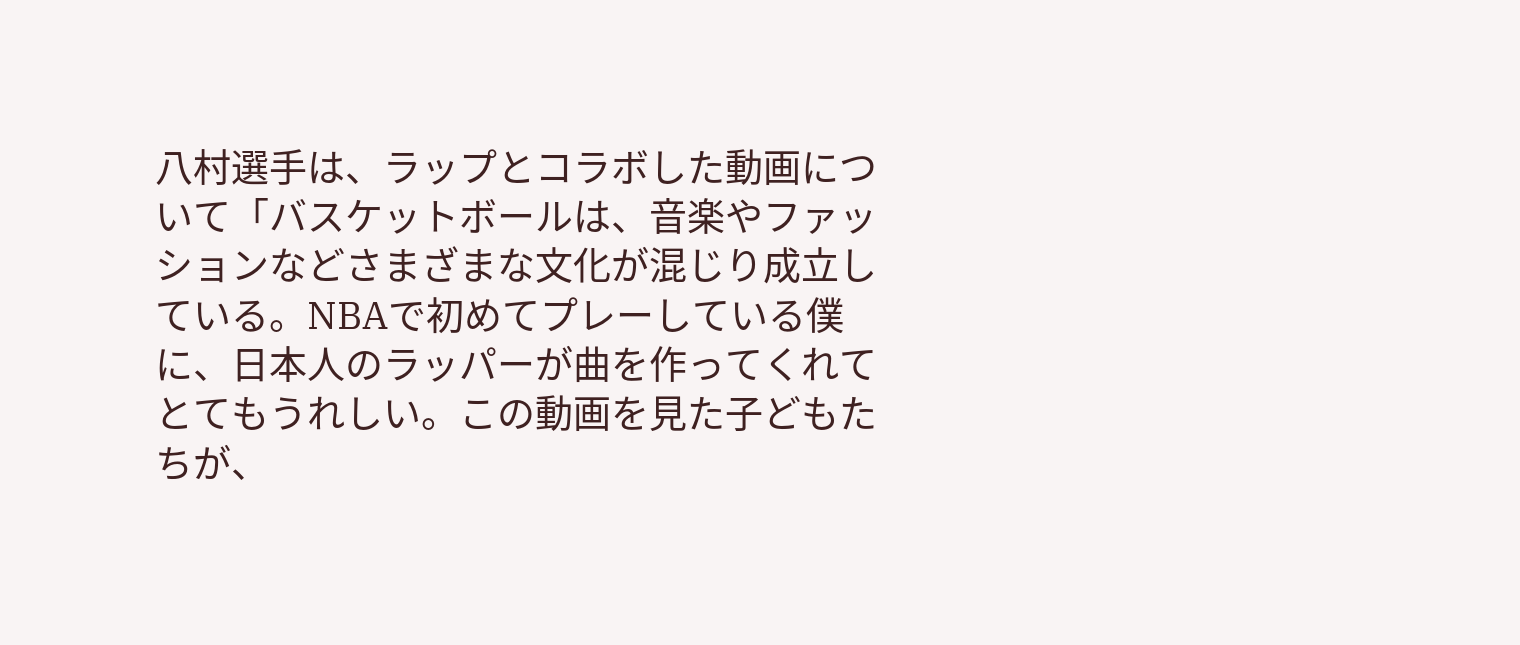八村選手は、ラップとコラボした動画について「バスケットボールは、音楽やファッションなどさまざまな文化が混じり成立している。NBAで初めてプレーしている僕に、日本人のラッパーが曲を作ってくれてとてもうれしい。この動画を見た子どもたちが、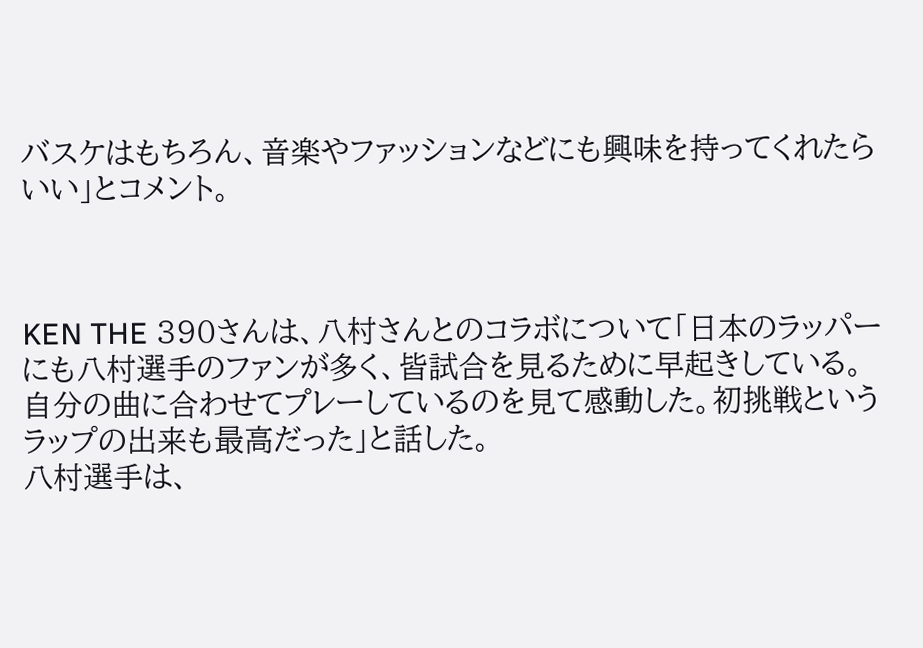バスケはもちろん、音楽やファッションなどにも興味を持ってくれたらいい」とコメント。



KEN THE 390さんは、八村さんとのコラボについて「日本のラッパーにも八村選手のファンが多く、皆試合を見るために早起きしている。自分の曲に合わせてプレーしているのを見て感動した。初挑戦というラップの出来も最高だった」と話した。
八村選手は、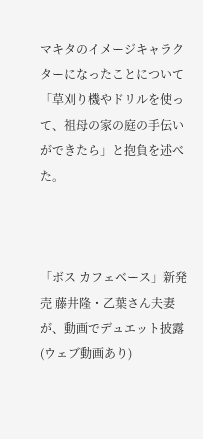マキタのイメージキャラクターになったことについて「草刈り機やドリルを使って、祖母の家の庭の手伝いができたら」と抱負を述べた。



「ボス カフェベース」新発売 藤井隆・乙葉さん夫妻が、動画でデュエット披露(ウェブ動画あり)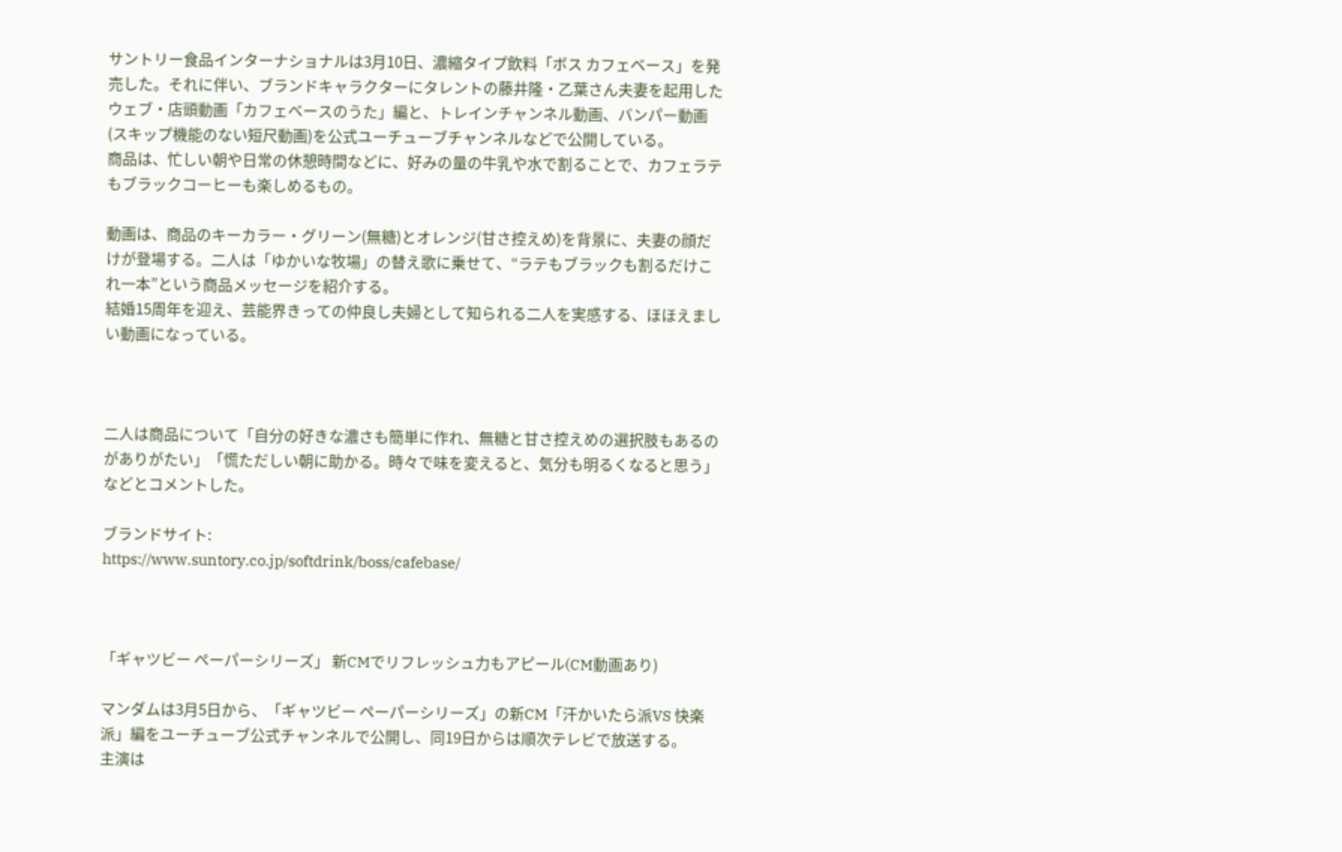サントリー食品インターナショナルは3月10日、濃縮タイプ飲料「ボス カフェベース」を発売した。それに伴い、ブランドキャラクターにタレントの藤井隆・乙葉さん夫妻を起用したウェブ・店頭動画「カフェベースのうた」編と、トレインチャンネル動画、バンパー動画(スキップ機能のない短尺動画)を公式ユーチューブチャンネルなどで公開している。
商品は、忙しい朝や日常の休憩時間などに、好みの量の牛乳や水で割ることで、カフェラテもブラックコーヒーも楽しめるもの。

動画は、商品のキーカラー・グリーン(無糖)とオレンジ(甘さ控えめ)を背景に、夫妻の顔だけが登場する。二人は「ゆかいな牧場」の替え歌に乗せて、“ラテもブラックも割るだけこれ一本”という商品メッセージを紹介する。
結婚15周年を迎え、芸能界きっての仲良し夫婦として知られる二人を実感する、ほほえましい動画になっている。



二人は商品について「自分の好きな濃さも簡単に作れ、無糖と甘さ控えめの選択肢もあるのがありがたい」「慌ただしい朝に助かる。時々で味を変えると、気分も明るくなると思う」などとコメントした。

ブランドサイト:
https://www.suntory.co.jp/softdrink/boss/cafebase/



「ギャツビー ペーパーシリーズ」 新CMでリフレッシュ力もアピール(CM動画あり)

マンダムは3月5日から、「ギャツビー ペーパーシリーズ」の新CM「汗かいたら派VS 快楽派」編をユーチューブ公式チャンネルで公開し、同19日からは順次テレビで放送する。
主演は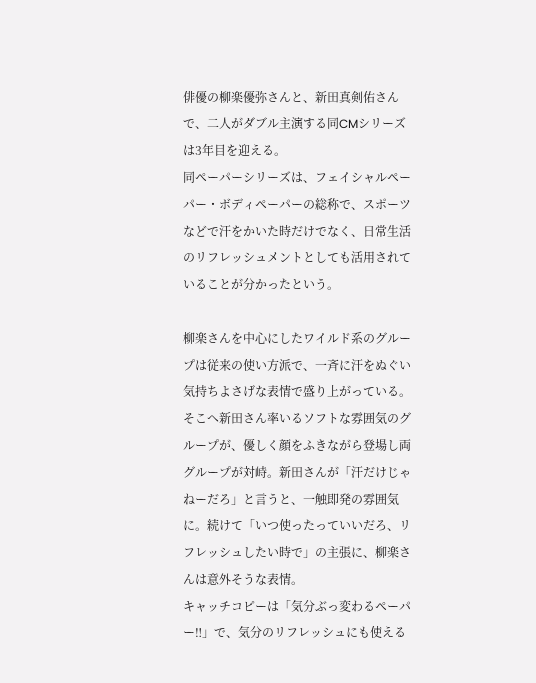俳優の柳楽優弥さんと、新田真剣佑さんで、二人がダブル主演する同CMシリーズは3年目を迎える。
同ペーパーシリーズは、フェイシャルペーパー・ボディペーパーの総称で、スポーツなどで汗をかいた時だけでなく、日常生活のリフレッシュメントとしても活用されていることが分かったという。

柳楽さんを中心にしたワイルド系のグループは従来の使い方派で、一斉に汗をぬぐい気持ちよさげな表情で盛り上がっている。そこへ新田さん率いるソフトな雰囲気のグループが、優しく顔をふきながら登場し両グループが対峙。新田さんが「汗だけじゃねーだろ」と言うと、一触即発の雰囲気に。続けて「いつ使ったっていいだろ、リフレッシュしたい時で」の主張に、柳楽さんは意外そうな表情。
キャッチコピーは「気分ぶっ変わるペーパー‼」で、気分のリフレッシュにも使える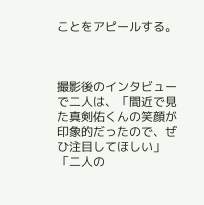ことをアピールする。



撮影後のインタビューで二人は、「間近で見た真剣佑くんの笑顔が印象的だったので、ぜひ注目してほしい」「二人の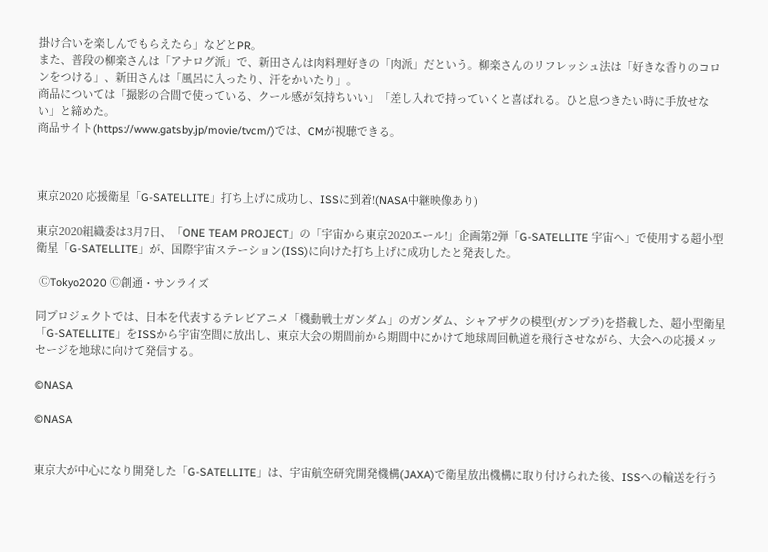掛け合いを楽しんでもらえたら」などとPR。
また、普段の柳楽さんは「アナログ派」で、新田さんは肉料理好きの「肉派」だという。柳楽さんのリフレッシュ法は「好きな香りのコロンをつける」、新田さんは「風呂に入ったり、汗をかいたり」。
商品については「撮影の合間で使っている、クール感が気持ちいい」「差し入れで持っていくと喜ばれる。ひと息つきたい時に手放せない」と締めた。
商品サイト(https://www.gatsby.jp/movie/tvcm/)では、CMが視聴できる。



東京2020 応援衛星「G-SATELLITE」打ち上げに成功し、ISSに到着!(NASA中継映像あり)

東京2020組織委は3月7日、「ONE TEAM PROJECT」の「宇宙から東京2020エール!」企画第2弾「G-SATELLITE 宇宙へ」で使用する超小型衛星「G-SATELLITE」が、国際宇宙ステーション(ISS)に向けた打ち上げに成功したと発表した。

 ⒸTokyo2020 Ⓒ創通・サンライズ

同プロジェクトでは、日本を代表するテレビアニメ「機動戦士ガンダム」のガンダム、シャアザクの模型(ガンプラ)を搭載した、超小型衛星「G-SATELLITE」をISSから宇宙空間に放出し、東京大会の期間前から期間中にかけて地球周回軌道を飛行させながら、大会への応援メッセージを地球に向けて発信する。

©NASA

©NASA


東京大が中心になり開発した「G-SATELLITE」は、宇宙航空研究開発機構(JAXA)で衛星放出機構に取り付けられた後、ISSへの輸送を行う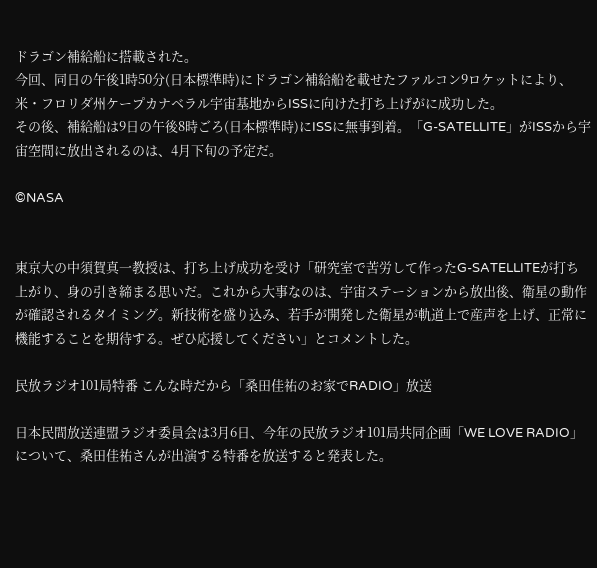ドラゴン補給船に搭載された。
今回、同日の午後1時50分(日本標準時)にドラゴン補給船を載せたファルコン9ロケットにより、米・フロリダ州ケープカナベラル宇宙基地からISSに向けた打ち上げがに成功した。
その後、補給船は9日の午後8時ごろ(日本標準時)にISSに無事到着。「G-SATELLITE」がISSから宇宙空間に放出されるのは、4月下旬の予定だ。

©NASA


東京大の中須賀真一教授は、打ち上げ成功を受け「研究室で苦労して作ったG-SATELLITEが打ち上がり、身の引き締まる思いだ。これから大事なのは、宇宙ステーションから放出後、衛星の動作が確認されるタイミング。新技術を盛り込み、若手が開発した衛星が軌道上で産声を上げ、正常に機能することを期待する。ぜひ応援してください」とコメントした。

民放ラジオ101局特番 こんな時だから「桑田佳祐のお家でRADIO」放送

日本民間放送連盟ラジオ委員会は3月6日、今年の民放ラジオ101局共同企画「WE LOVE RADIO」について、桑田佳祐さんが出演する特番を放送すると発表した。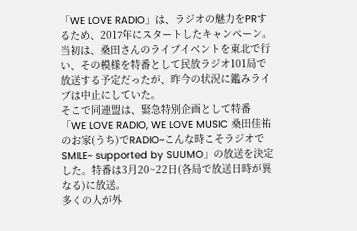「WE LOVE RADIO」は、ラジオの魅力をPRするため、2017年にスタートしたキャンペーン。
当初は、桑田さんのライブイベントを東北で行い、その模様を特番として民放ラジオ101局で放送する予定だったが、昨今の状況に鑑みライブは中止にしていた。
そこで同連盟は、緊急特別企画として特番「WE LOVE RADIO, WE LOVE MUSIC 桑田佳祐のお家(うち)でRADIO~こんな時こそラジオでSMILE~ supported by SUUMO」の放送を決定した。特番は3月20~22日(各局で放送日時が異なる)に放送。
多くの人が外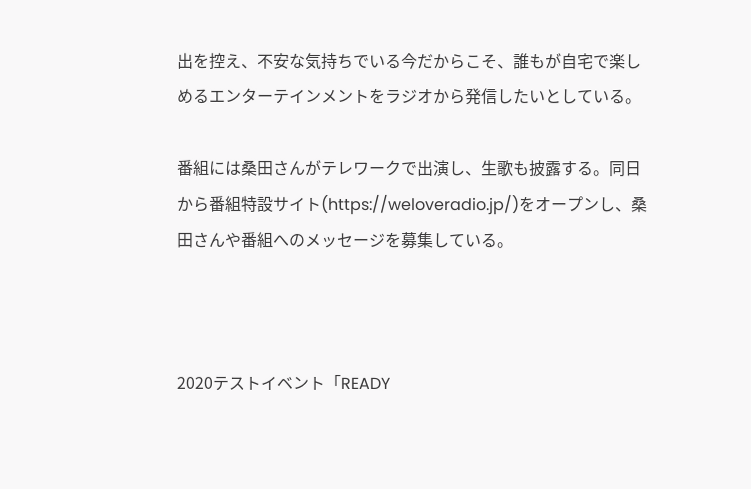出を控え、不安な気持ちでいる今だからこそ、誰もが自宅で楽しめるエンターテインメントをラジオから発信したいとしている。

番組には桑田さんがテレワークで出演し、生歌も披露する。同日から番組特設サイト(https://weloveradio.jp/)をオープンし、桑田さんや番組へのメッセージを募集している。



2020テストイベント「READY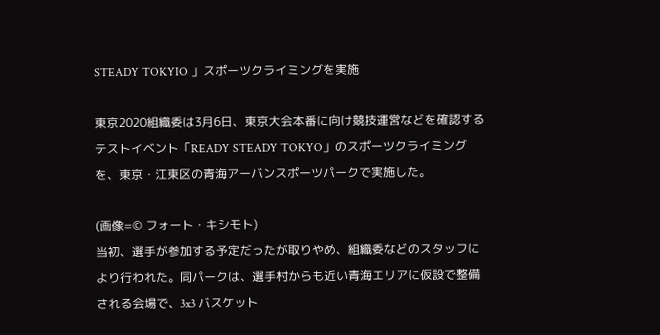STEADY TOKYIO 」スポーツクライミングを実施

東京2020組織委は3月6日、東京大会本番に向け競技運営などを確認するテストイベント「READY STEADY TOKYO」のスポーツクライミングを、東京・江東区の青海アーバンスポーツパークで実施した。

(画像=© フォート・キシモト)
当初、選手が参加する予定だったが取りやめ、組織委などのスタッフにより行われた。同パークは、選手村からも近い青海エリアに仮設で整備される会場で、3x3 バスケット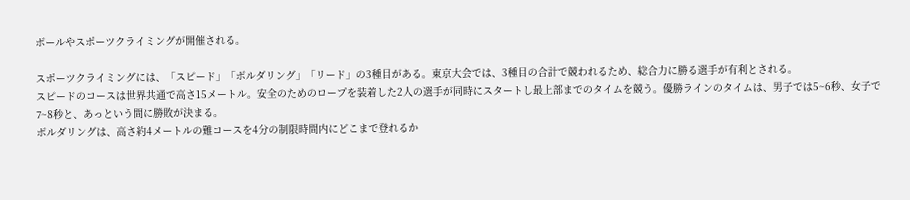ボールやスポーツクライミングが開催される。

スポーツクライミングには、「スピード」「ボルダリング」「リード」の3種目がある。東京大会では、3種目の合計で競われるため、総合力に勝る選手が有利とされる。
スピードのコースは世界共通で高さ15メートル。安全のためのロープを装着した2人の選手が同時にスタートし最上部までのタイムを競う。優勝ラインのタイムは、男子では5~6秒、女子で7~8秒と、あっという間に勝敗が決まる。
ボルダリングは、高さ約4メートルの難コースを4分の制限時間内にどこまで登れるか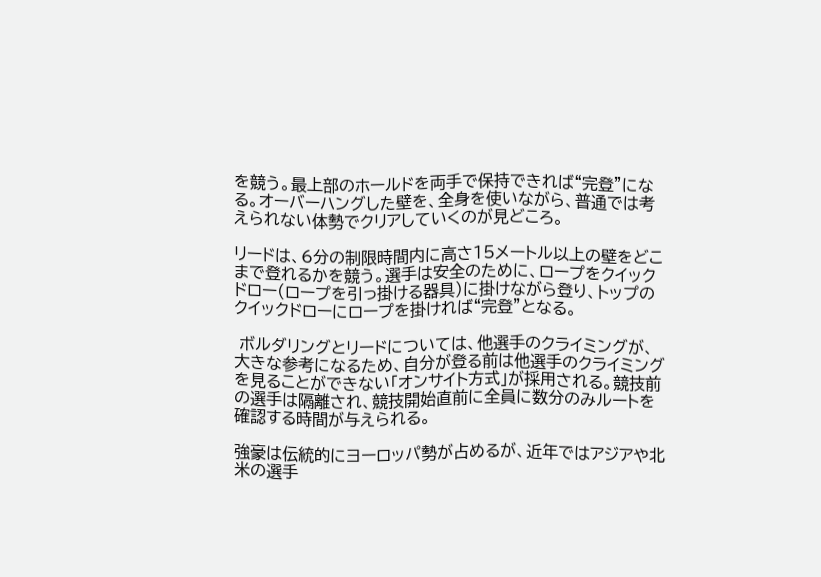を競う。最上部のホールドを両手で保持できれば“完登”になる。オーバーハングした壁を、全身を使いながら、普通では考えられない体勢でクリアしていくのが見どころ。

リードは、6分の制限時間内に高さ15メートル以上の壁をどこまで登れるかを競う。選手は安全のために、ロープをクイックドロー(ロープを引っ掛ける器具)に掛けながら登り、トップのクイックドローにロープを掛ければ“完登”となる。

 ボルダリングとリードについては、他選手のクライミングが、大きな参考になるため、自分が登る前は他選手のクライミングを見ることができない「オンサイト方式」が採用される。競技前の選手は隔離され、競技開始直前に全員に数分のみルートを確認する時間が与えられる。

強豪は伝統的にヨーロッパ勢が占めるが、近年ではアジアや北米の選手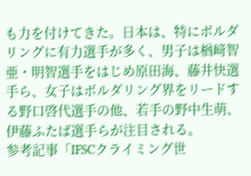も力を付けてきた。日本は、特にボルダリングに有力選手が多く、男子は楢﨑智亜・明智選手をはじめ原田海、藤井快選手ら、女子はボルダリング界をリードする野口啓代選手の他、若手の野中生萌、伊藤ふたば選手らが注目される。
参考記事「IFSCクライミング世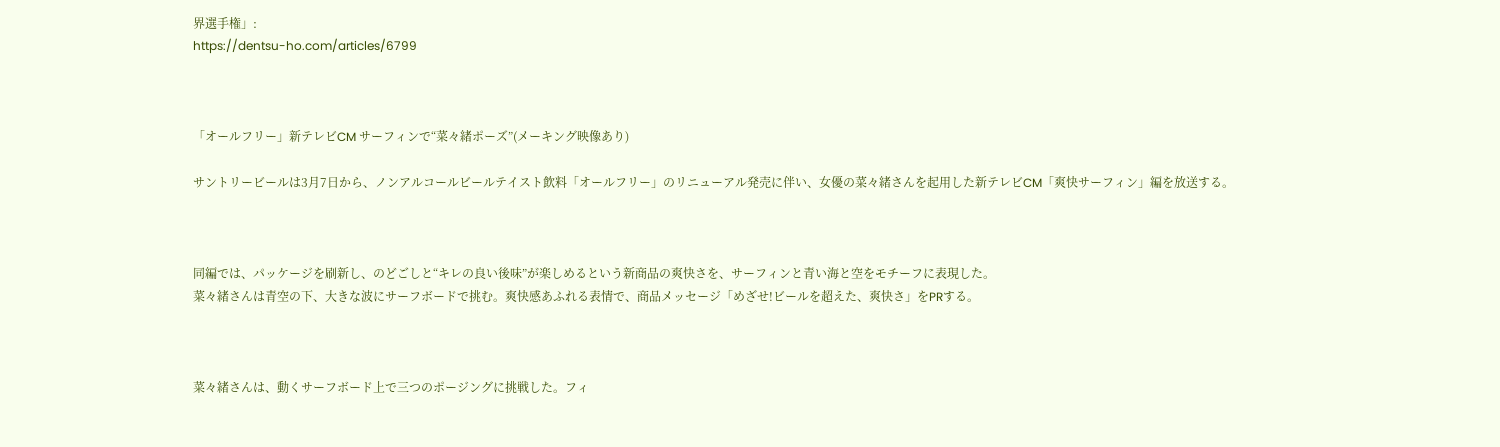界選手権」:
https://dentsu-ho.com/articles/6799



「オールフリー」新テレビCM サーフィンで“菜々緒ポーズ”(メーキング映像あり)

サントリービールは3月7日から、ノンアルコールビールテイスト飲料「オールフリー」のリニューアル発売に伴い、女優の菜々緒さんを起用した新テレビCM「爽快サーフィン」編を放送する。



同編では、パッケージを刷新し、のどごしと“キレの良い後味”が楽しめるという新商品の爽快さを、サーフィンと青い海と空をモチーフに表現した。
菜々緒さんは青空の下、大きな波にサーフボードで挑む。爽快感あふれる表情で、商品メッセージ「めざせ!ビールを超えた、爽快さ」をPRする。



菜々緒さんは、動くサーフボード上で三つのポージングに挑戦した。フィ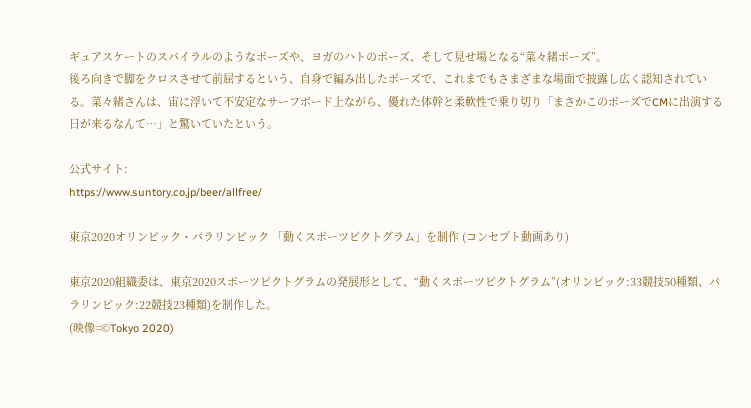ギュアスケートのスパイラルのようなポーズや、ヨガのハトのポーズ、そして見せ場となる“菜々緒ポーズ”。
後ろ向きで脚をクロスさせて前屈するという、自身で編み出したポーズで、これまでもさまざまな場面で披露し広く認知されている。菜々緒さんは、宙に浮いて不安定なサーフボード上ながら、優れた体幹と柔軟性で乗り切り「まさかこのポーズでCMに出演する日が来るなんて…」と驚いていたという。

公式サイト:
https://www.suntory.co.jp/beer/allfree/

東京2020オリンピック・パラリンピック 「動くスポーツピクトグラム」を制作 (コンセプト動画あり)

東京2020組織委は、東京2020スポーツピクトグラムの発展形として、“動くスポーツピクトグラム”(オリンピック:33競技50種類、パラリンピック:22競技23種類)を制作した。
(映像=©Tokyo 2020)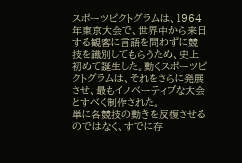スポーツピクトグラムは、1964年東京大会で、世界中から来日する観客に言語を問わずに競技を識別してもらうため、史上初めて誕生した。動くスポーツピクトグラムは、それをさらに発展させ、最もイノベーティブな大会とすべく制作された。
単に各競技の動きを反復させるのではなく、すでに存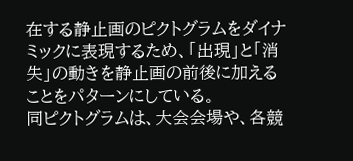在する静止画のピクトグラムをダイナミックに表現するため、「出現」と「消失」の動きを静止画の前後に加えることをパターンにしている。
同ピクトグラムは、大会会場や、各競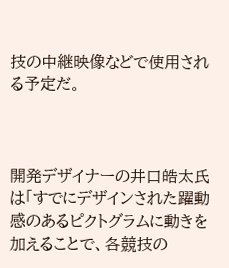技の中継映像などで使用される予定だ。



開発デザイナーの井口皓太氏は「すでにデザインされた躍動感のあるピクトグラムに動きを加えることで、各競技の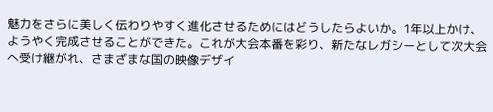魅力をさらに美しく伝わりやすく進化させるためにはどうしたらよいか。1年以上かけ、ようやく完成させることができた。これが大会本番を彩り、新たなレガシーとして次大会へ受け継がれ、さまざまな国の映像デザイ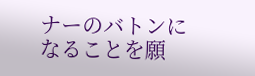ナーのバトンになることを願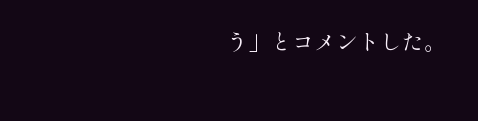う」とコメントした。